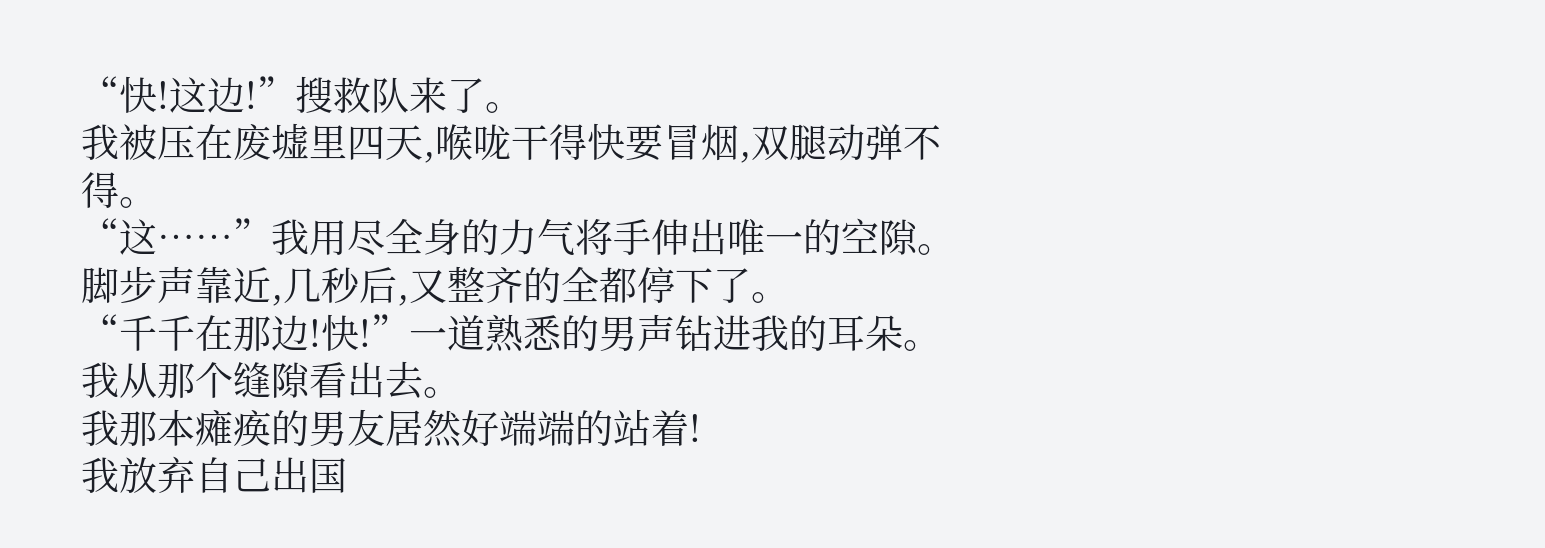“快!这边!”搜救队来了。
我被压在废墟里四天,喉咙干得快要冒烟,双腿动弹不得。
“这……”我用尽全身的力气将手伸出唯一的空隙。
脚步声靠近,几秒后,又整齐的全都停下了。
“千千在那边!快!”一道熟悉的男声钻进我的耳朵。
我从那个缝隙看出去。
我那本瘫痪的男友居然好端端的站着!
我放弃自己出国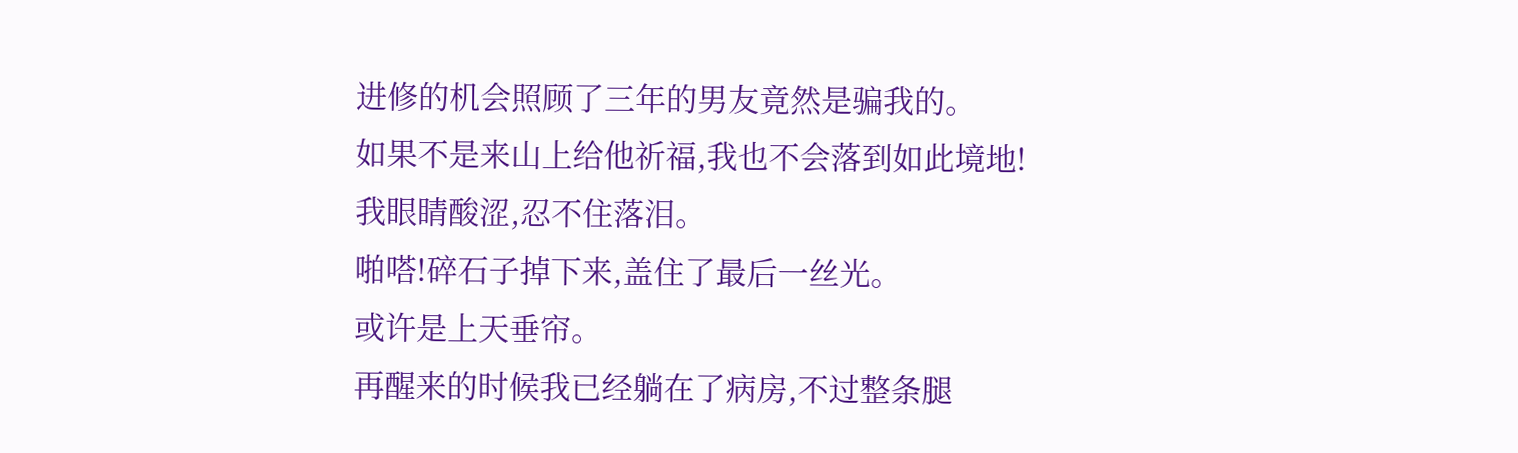进修的机会照顾了三年的男友竟然是骗我的。
如果不是来山上给他祈福,我也不会落到如此境地!
我眼睛酸涩,忍不住落泪。
啪嗒!碎石子掉下来,盖住了最后一丝光。
或许是上天垂帘。
再醒来的时候我已经躺在了病房,不过整条腿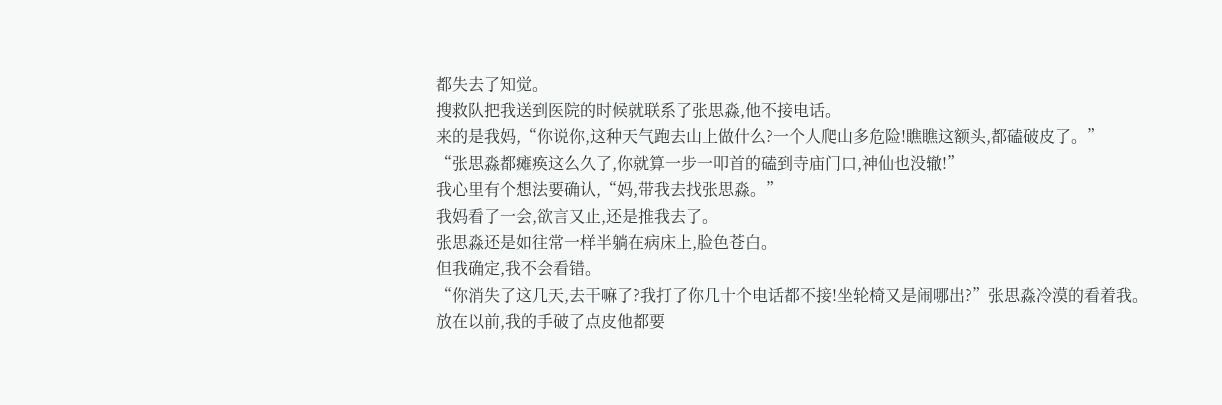都失去了知觉。
搜救队把我送到医院的时候就联系了张思淼,他不接电话。
来的是我妈,“你说你,这种天气跑去山上做什么?一个人爬山多危险!瞧瞧这额头,都磕破皮了。”
“张思淼都瘫痪这么久了,你就算一步一叩首的磕到寺庙门口,神仙也没辙!”
我心里有个想法要确认,“妈,带我去找张思淼。”
我妈看了一会,欲言又止,还是推我去了。
张思淼还是如往常一样半躺在病床上,脸色苍白。
但我确定,我不会看错。
“你消失了这几天,去干嘛了?我打了你几十个电话都不接!坐轮椅又是闹哪出?”张思淼冷漠的看着我。
放在以前,我的手破了点皮他都要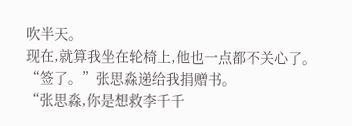吹半天。
现在,就算我坐在轮椅上,他也一点都不关心了。
“签了。”张思淼递给我捐赠书。
“张思淼,你是想救李千千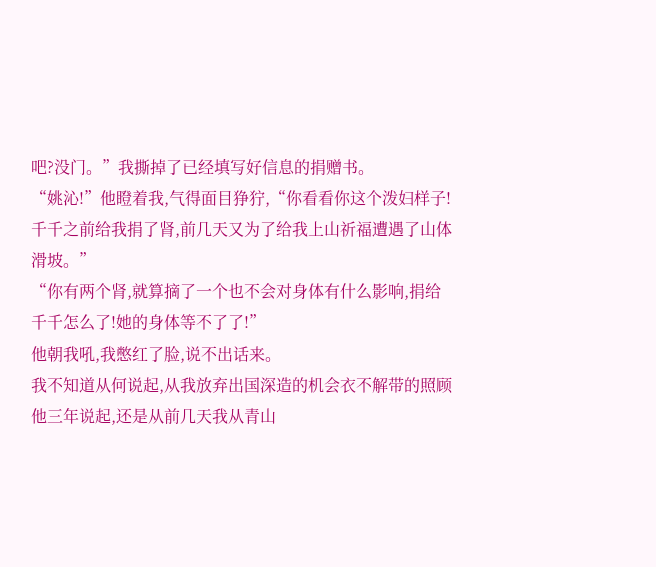吧?没门。”我撕掉了已经填写好信息的捐赠书。
“姚沁!”他瞪着我,气得面目狰狞,“你看看你这个泼妇样子!千千之前给我捐了肾,前几天又为了给我上山祈福遭遇了山体滑坡。”
“你有两个肾,就算摘了一个也不会对身体有什么影响,捐给千千怎么了!她的身体等不了了!”
他朝我吼,我憋红了脸,说不出话来。
我不知道从何说起,从我放弃出国深造的机会衣不解带的照顾他三年说起,还是从前几天我从青山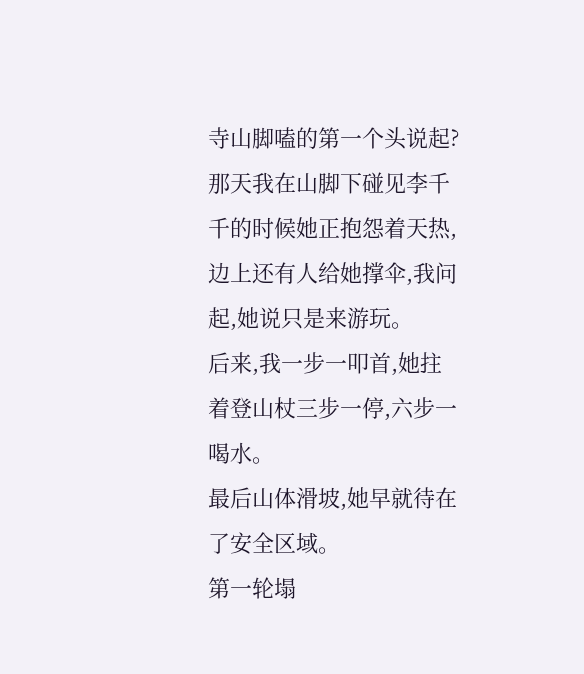寺山脚嗑的第一个头说起?
那天我在山脚下碰见李千千的时候她正抱怨着天热,边上还有人给她撑伞,我问起,她说只是来游玩。
后来,我一步一叩首,她拄着登山杖三步一停,六步一喝水。
最后山体滑坡,她早就待在了安全区域。
第一轮塌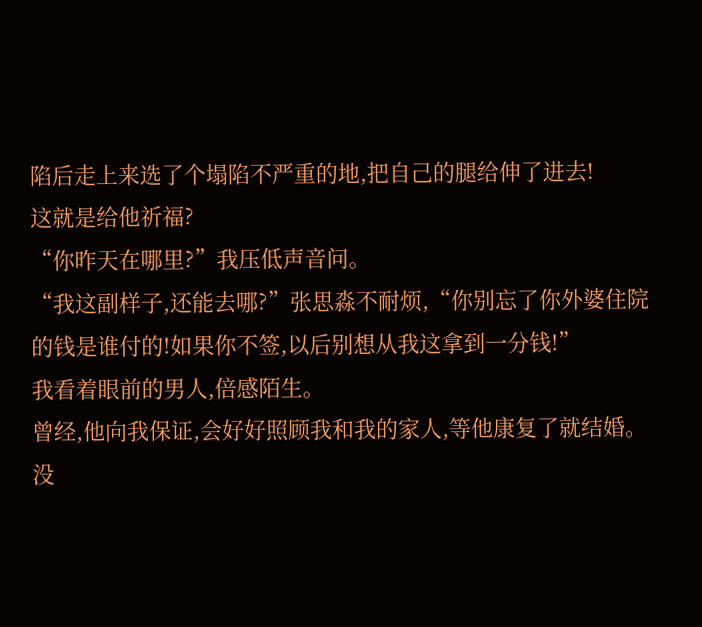陷后走上来选了个塌陷不严重的地,把自己的腿给伸了进去!
这就是给他祈福?
“你昨天在哪里?”我压低声音问。
“我这副样子,还能去哪?”张思淼不耐烦,“你别忘了你外婆住院的钱是谁付的!如果你不签,以后别想从我这拿到一分钱!”
我看着眼前的男人,倍感陌生。
曾经,他向我保证,会好好照顾我和我的家人,等他康复了就结婚。
没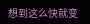想到这么快就变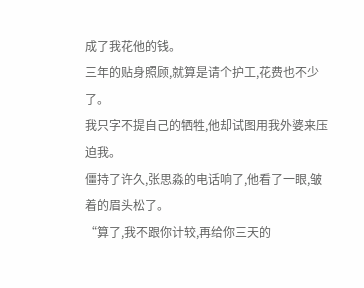成了我花他的钱。
三年的贴身照顾,就算是请个护工,花费也不少了。
我只字不提自己的牺牲,他却试图用我外婆来压迫我。
僵持了许久,张思淼的电话响了,他看了一眼,皱着的眉头松了。
“算了,我不跟你计较,再给你三天的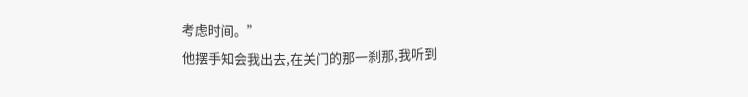考虑时间。”
他摆手知会我出去,在关门的那一刹那,我听到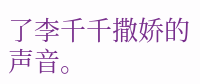了李千千撒娇的声音。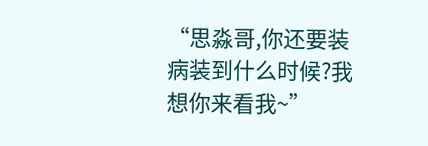“思淼哥,你还要装病装到什么时候?我想你来看我~”